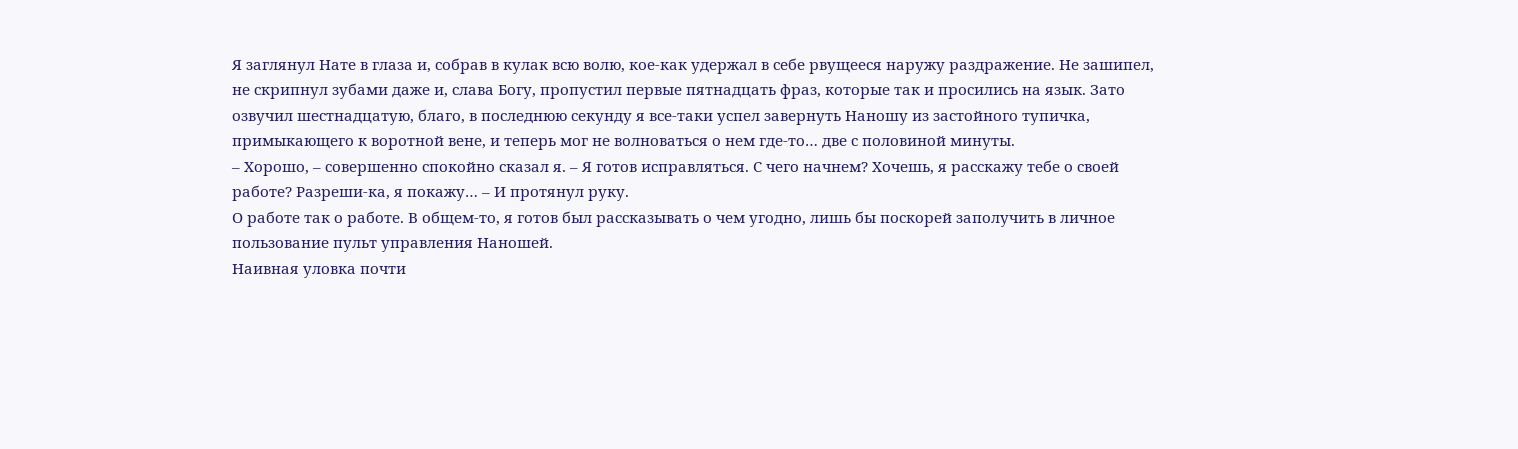Я заглянул Нате в глаза и, собрав в кулак всю волю, кое-как удержал в себе рвущееся наружу раздражение. Не зашипел, не скрипнул зубами даже и, слава Богу, пропустил первые пятнадцать фраз, которые так и просились на язык. Зато озвучил шестнадцатую, благо, в последнюю секунду я все-таки успел завернуть Наношу из застойного тупичка, примыкающего к воротной вене, и теперь мог не волноваться о нем где-то… две с половиной минуты.
– Хорошо, – совершенно спокойно сказал я. – Я готов исправляться. С чего начнем? Хочешь, я расскажу тебе о своей работе? Разреши-ка, я покажу… – И протянул руку.
О работе так о работе. В общем-то, я готов был рассказывать о чем угодно, лишь бы поскорей заполучить в личное пользование пульт управления Наношей.
Наивная уловка почти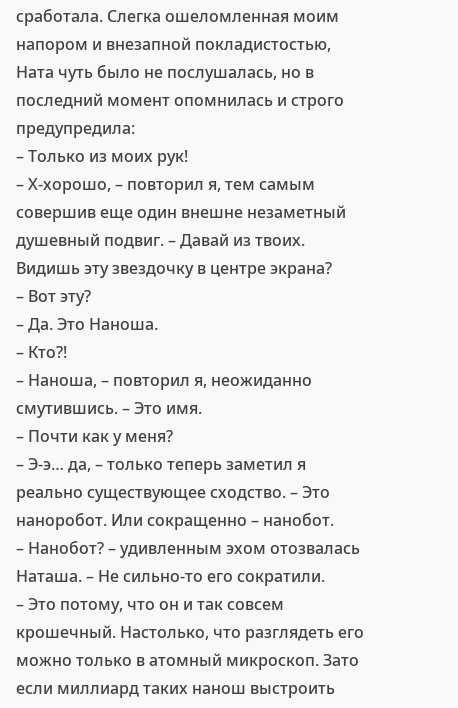сработала. Слегка ошеломленная моим напором и внезапной покладистостью, Ната чуть было не послушалась, но в последний момент опомнилась и строго предупредила:
– Только из моих рук!
– Х-хорошо, – повторил я, тем самым совершив еще один внешне незаметный душевный подвиг. – Давай из твоих. Видишь эту звездочку в центре экрана?
– Вот эту?
– Да. Это Наноша.
– Кто?!
– Наноша, – повторил я, неожиданно смутившись. – Это имя.
– Почти как у меня?
– Э-э… да, – только теперь заметил я реально существующее сходство. – Это наноробот. Или сокращенно – нанобот.
– Нанобот? – удивленным эхом отозвалась Наташа. – Не сильно-то его сократили.
– Это потому, что он и так совсем крошечный. Настолько, что разглядеть его можно только в атомный микроскоп. Зато если миллиард таких нанош выстроить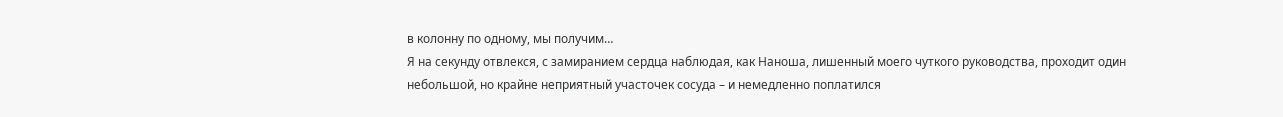в колонну по одному, мы получим…
Я на секунду отвлекся, с замиранием сердца наблюдая, как Наноша, лишенный моего чуткого руководства, проходит один небольшой, но крайне неприятный участочек сосуда – и немедленно поплатился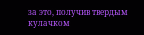за это, получив твердым кулачком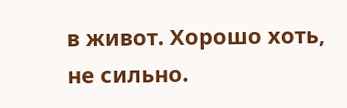в живот. Хорошо хоть, не сильно.